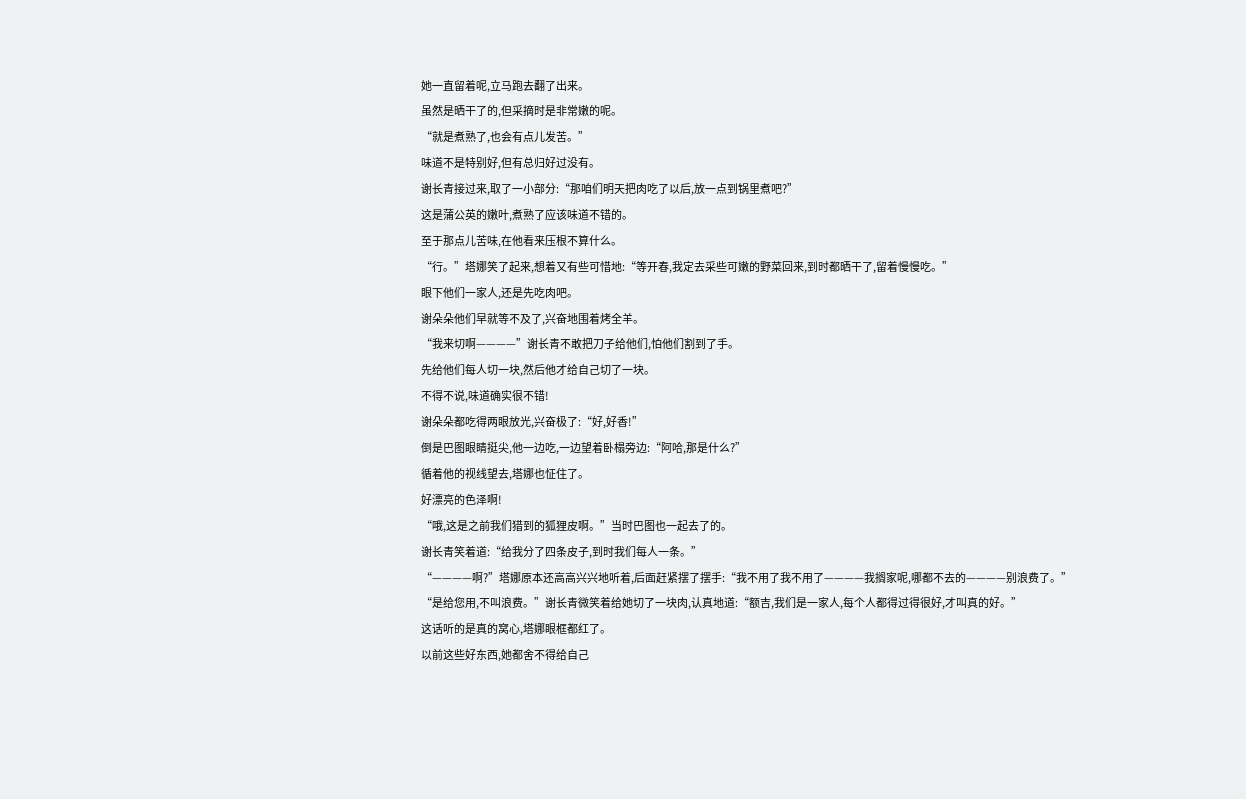她一直留着呢,立马跑去翻了出来。
虽然是晒干了的,但采摘时是非常嫩的呢。
“就是煮熟了,也会有点儿发苦。”
味道不是特别好,但有总归好过没有。
谢长青接过来,取了一小部分:“那咱们明天把肉吃了以后,放一点到锅里煮吧?”
这是蒲公英的嫩叶,煮熟了应该味道不错的。
至于那点儿苦味,在他看来压根不算什么。
“行。”塔娜笑了起来,想着又有些可惜地:“等开春,我定去采些可嫩的野菜回来,到时都晒干了,留着慢慢吃。”
眼下他们一家人,还是先吃肉吧。
谢朵朵他们早就等不及了,兴奋地围着烤全羊。
“我来切啊————”谢长青不敢把刀子给他们,怕他们割到了手。
先给他们每人切一块,然后他才给自己切了一块。
不得不说,味道确实很不错!
谢朵朵都吃得两眼放光,兴奋极了:“好,好香!”
倒是巴图眼睛挺尖,他一边吃,一边望着卧榻旁边:“阿哈,那是什么?”
循着他的视线望去,塔娜也怔住了。
好漂亮的色泽啊!
“哦,这是之前我们猎到的狐狸皮啊。”当时巴图也一起去了的。
谢长青笑着道:“给我分了四条皮子,到时我们每人一条。”
“————啊?”塔娜原本还高高兴兴地听着,后面赶紧摆了摆手:“我不用了我不用了————我搁家呢,哪都不去的————别浪费了。”
“是给您用,不叫浪费。”谢长青微笑着给她切了一块肉,认真地道:“额吉,我们是一家人,每个人都得过得很好,才叫真的好。”
这话听的是真的窝心,塔娜眼框都红了。
以前这些好东西,她都舍不得给自己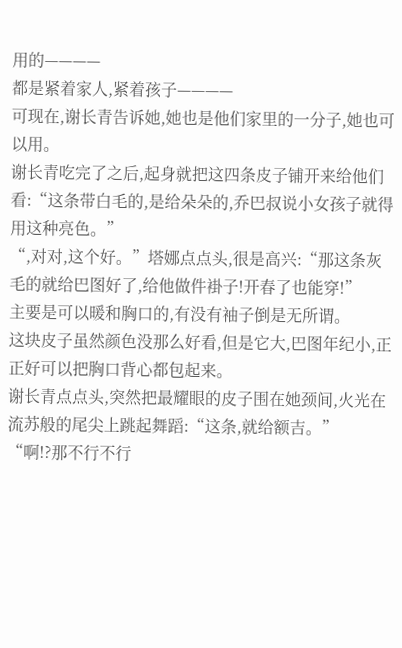用的————
都是紧着家人,紧着孩子————
可现在,谢长青告诉她,她也是他们家里的一分子,她也可以用。
谢长青吃完了之后,起身就把这四条皮子铺开来给他们看:“这条带白毛的,是给朵朵的,乔巴叔说小女孩子就得用这种亮色。”
“,对对,这个好。”塔娜点点头,很是高兴:“那这条灰毛的就给巴图好了,给他做件褂子!开春了也能穿!”
主要是可以暖和胸口的,有没有袖子倒是无所谓。
这块皮子虽然颜色没那么好看,但是它大,巴图年纪小,正正好可以把胸口背心都包起来。
谢长青点点头,突然把最耀眼的皮子围在她颈间,火光在流苏般的尾尖上跳起舞蹈:“这条,就给额吉。”
“啊!?那不行不行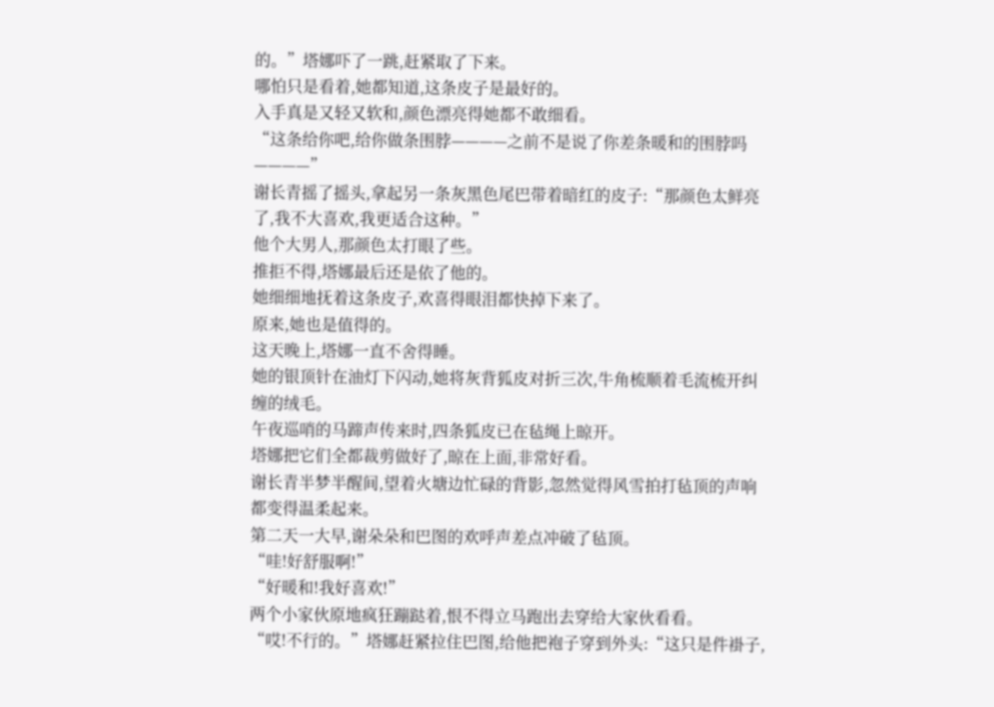的。”塔娜吓了一跳,赶紧取了下来。
哪怕只是看着,她都知道,这条皮子是最好的。
入手真是又轻又软和,颜色漂亮得她都不敢细看。
“这条给你吧,给你做条围脖————之前不是说了你差条暖和的围脖吗————”
谢长青摇了摇头,拿起另一条灰黑色尾巴带着暗红的皮子:“那颜色太鲜亮了,我不大喜欢,我更适合这种。”
他个大男人,那颜色太打眼了些。
推拒不得,塔娜最后还是依了他的。
她细细地抚着这条皮子,欢喜得眼泪都快掉下来了。
原来,她也是值得的。
这天晚上,塔娜一直不舍得睡。
她的银顶针在油灯下闪动,她将灰背狐皮对折三次,牛角梳顺着毛流梳开纠缠的绒毛。
午夜巡哨的马蹄声传来时,四条狐皮已在毡绳上晾开。
塔娜把它们全都裁剪做好了,晾在上面,非常好看。
谢长青半梦半醒间,望着火塘边忙碌的背影,忽然觉得风雪拍打毡顶的声响都变得温柔起来。
第二天一大早,谢朵朵和巴图的欢呼声差点冲破了毡顶。
“哇!好舒服啊!”
“好暖和!我好喜欢!”
两个小家伙原地疯狂蹦跶着,恨不得立马跑出去穿给大家伙看看。
“哎!不行的。”塔娜赶紧拉住巴图,给他把袍子穿到外头:“这只是件褂子,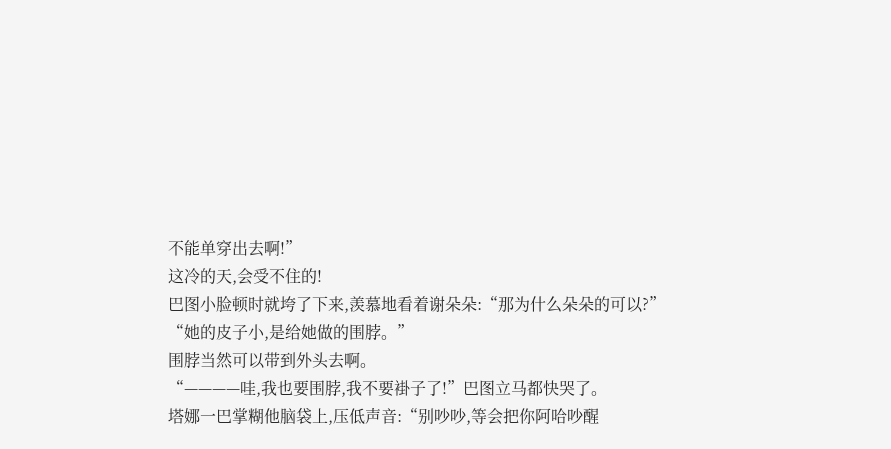不能单穿出去啊!”
这冷的天,会受不住的!
巴图小脸顿时就垮了下来,羡慕地看着谢朵朵:“那为什么朵朵的可以?”
“她的皮子小,是给她做的围脖。”
围脖当然可以带到外头去啊。
“————哇,我也要围脖,我不要褂子了!”巴图立马都快哭了。
塔娜一巴掌糊他脑袋上,压低声音:“别吵吵,等会把你阿哈吵醒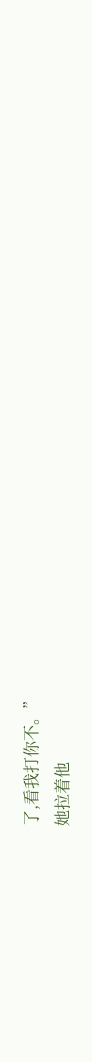了,看我打你不。”
她拉着他